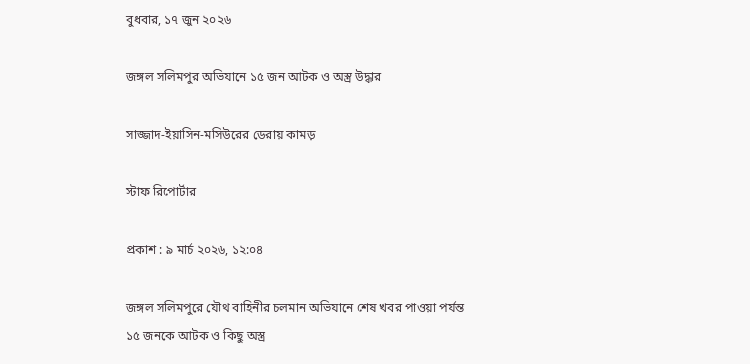বুধবার, ১৭ জুন ২০২৬

জঙ্গল সলিমপুর অভিযানে ১৫ জন আটক ও অস্ত্র উদ্ধার

সাজ্জাদ-ইয়াসিন-মসিউরের ডেরায় কামড়

স্টাফ রিপোর্টার

প্রকাশ : ৯ মার্চ ২০২৬, ১২:০৪

জঙ্গল সলিমপুরে যৌথ বাহিনীর চলমান অভিযানে শেষ খবর পাওয়া পর্যন্ত ১৫ জনকে আটক ও কিছু অস্ত্র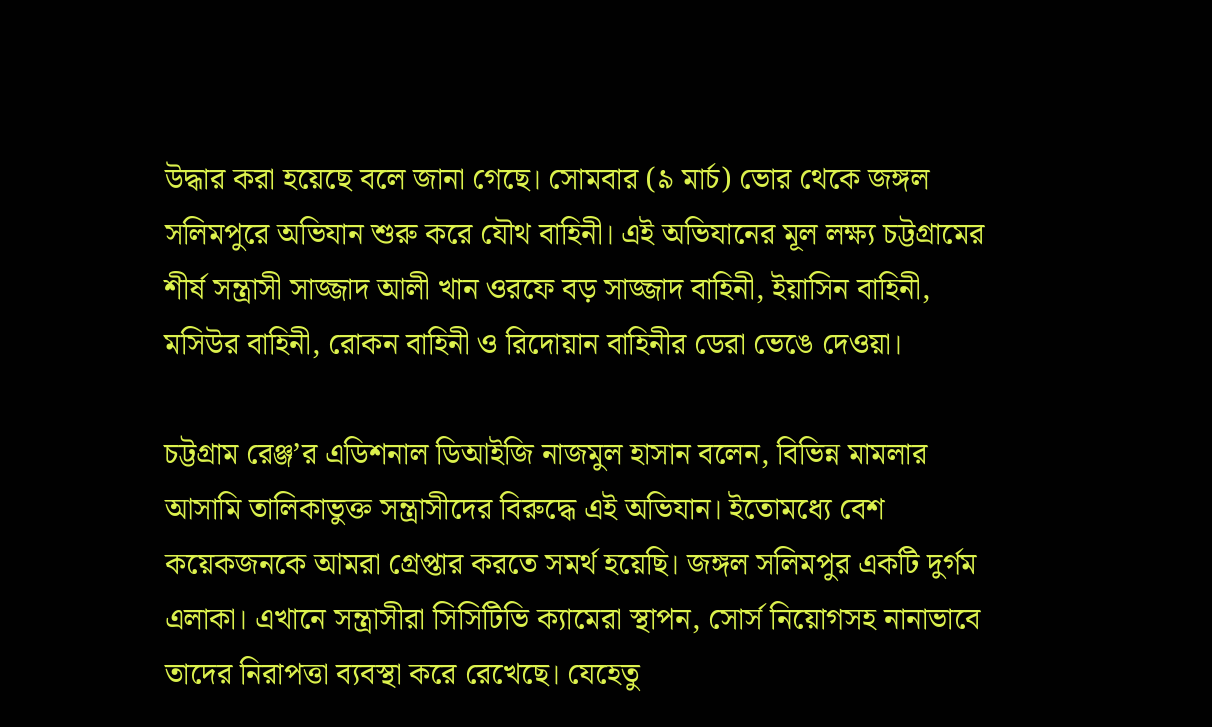উদ্ধার করা হয়েছে বলে জানা গেছে। সোমবার (৯ মার্চ) ভোর থেকে জঙ্গল সলিমপুরে অভিযান শুরু করে যৌথ বাহিনী। এই অভিযানের মূল লক্ষ্য চট্টগ্রামের শীর্ষ সন্ত্রাসী সাজ্জাদ আলী খান ওরফে বড় সাজ্জাদ বাহিনী, ইয়াসিন বাহিনী, মসিউর বাহিনী, রোকন বাহিনী ও রিদোয়ান বাহিনীর ডেরা ভেঙে দেওয়া।

চট্টগ্রাম রেঞ্জ’র এডিশনাল ডিআইজি নাজমুল হাসান বলেন, বিভিন্ন মামলার আসামি তালিকাভুক্ত সন্ত্রাসীদের বিরুদ্ধে এই অভিযান। ইতোমধ্যে বেশ কয়েকজনকে আমরা গ্রেপ্তার করতে সমর্থ হয়েছি। জঙ্গল সলিমপুর একটি দুর্গম এলাকা। এখানে সন্ত্রাসীরা সিসিটিভি ক্যামেরা স্থাপন, সোর্স নিয়োগসহ নানাভাবে তাদের নিরাপত্তা ব্যবস্থা করে রেখেছে। যেহেতু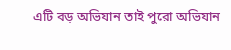এটি বড় অভিযান তাই পুরো অভিযান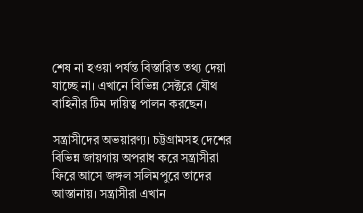শেষ না হওয়া পর্যন্ত বিস্তারিত তথ্য দেয়া যাচ্ছে না। এখানে বিভিন্ন সেক্টরে যৌথ বাহিনীর টিম দায়িত্ব পালন করছেন।

সন্ত্রাসীদের অভয়ারণ্য। চট্টগ্রামসহ দেশের বিভিন্ন জায়গায় অপরাধ করে সন্ত্রাসীরা ফিরে আসে জঙ্গল সলিমপুরে তাদের আস্তানায়। সন্ত্রাসীরা এখান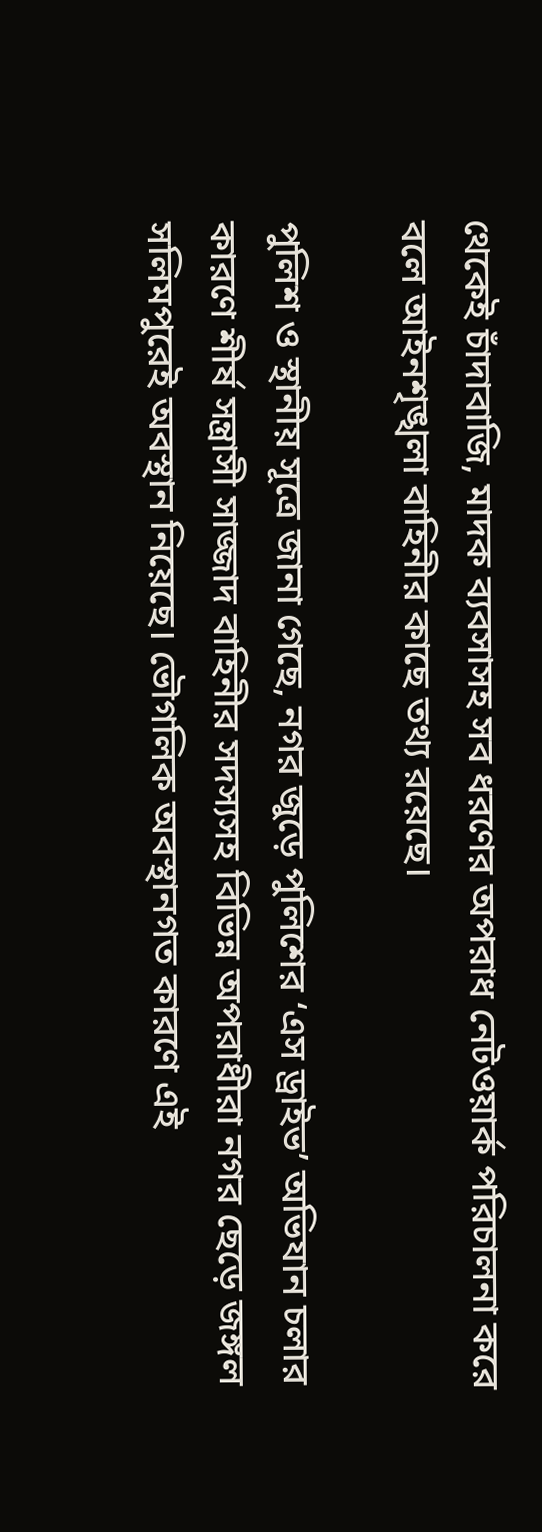থেকেই চাঁদাবাজি, মাদক ব্যবসাসহ সব ধরণের অপরাধ নেটওয়ার্ক পরিচালনা করে বলে আইনশৃঙ্খলা বাহিনীর কাছে তথ্য রয়েছে।

পুলিশ ও স্থানীয় সূত্রে জানা গেছে, নগর জুড়ে পুলিশের ‘এস ড্রাইভ’ অভিযান চলার কারণে শীর্ষ সন্ত্রাসী সাজ্জাদ বাহিনীর সদস্যসহ বিভিন্ন অপরাধীরা নগর ছেড়ে জঙ্গল সলিমপুরেই অবস্থান নিয়েছে। ভৌগলিক অবস্থানগত কারণে এই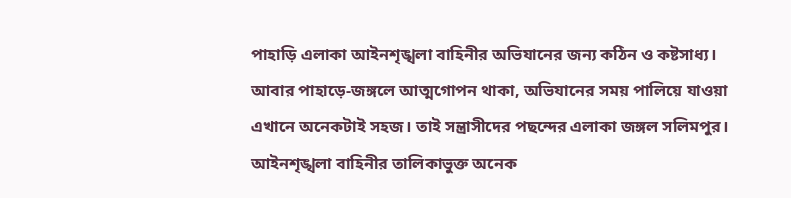পাহাড়ি এলাকা আইনশৃঙ্খলা বাহিনীর অভিযানের জন্য কঠিন ও কষ্টসাধ্য। আবার পাহাড়ে-জঙ্গলে আত্মগোপন থাকা, অভিযানের সময় পালিয়ে যাওয়া এখানে অনেকটাই সহজ। তাই সন্ত্রাসীদের পছন্দের এলাকা জঙ্গল সলিমপুর। আইনশৃঙ্খলা বাহিনীর তালিকাভুক্ত অনেক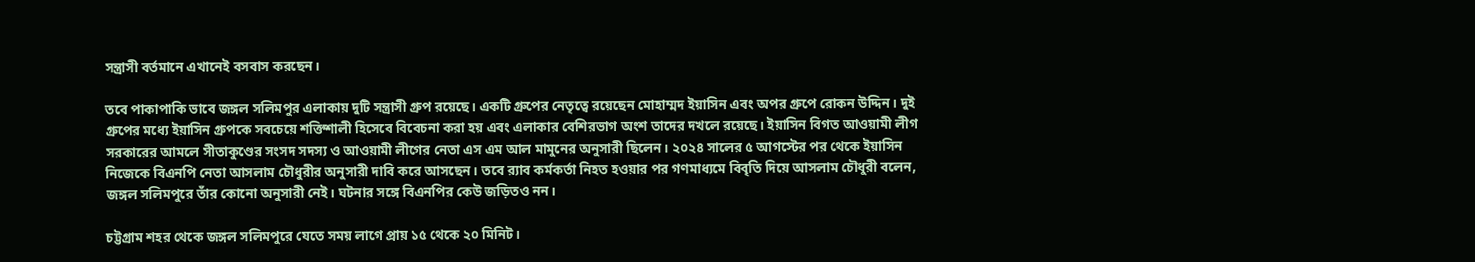সন্ত্রাসী বর্তমানে এখানেই বসবাস করছেন।

তবে পাকাপাকি ভাবে জঙ্গল সলিমপুর এলাকায় দুটি সন্ত্রাসী গ্রুপ রয়েছে। একটি গ্রুপের নেতৃত্বে রয়েছেন মোহাম্মদ ইয়াসিন এবং অপর গ্রুপে রোকন উদ্দিন। দুই গ্রুপের মধ্যে ইয়াসিন গ্রুপকে সবচেয়ে শক্তিশালী হিসেবে বিবেচনা করা হয় এবং এলাকার বেশিরভাগ অংশ তাদের দখলে রয়েছে। ইয়াসিন বিগত আওয়ামী লীগ সরকারের আমলে সীতাকুণ্ডের সংসদ সদস্য ও আওয়ামী লীগের নেতা এস এম আল মামুনের অনুসারী ছিলেন। ২০২৪ সালের ৫ আগস্টের পর থেকে ইয়াসিন নিজেকে বিএনপি নেতা আসলাম চৌধুরীর অনুসারী দাবি করে আসছেন। তবে র‍্যাব কর্মকর্তা নিহত হওয়ার পর গণমাধ্যমে বিবৃতি দিয়ে আসলাম চৌধুরী বলেন, জঙ্গল সলিমপুরে তাঁর কোনো অনুসারী নেই। ঘটনার সঙ্গে বিএনপির কেউ জড়িতও নন।

চট্টগ্রাম শহর থেকে জঙ্গল সলিমপুরে যেতে সময় লাগে প্রায় ১৫ থেকে ২০ মিনিট।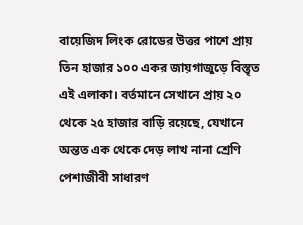বায়েজিদ লিংক রোডের উত্তর পাশে প্রায় তিন হাজার ১০০ একর জায়গাজুড়ে বিস্তৃত এই এলাকা। বর্তমানে সেখানে প্রায় ২০ থেকে ২৫ হাজার বাড়ি রয়েছে, যেখানে অন্তত এক থেকে দেড় লাখ নানা শ্রেণি পেশাজীবী সাধারণ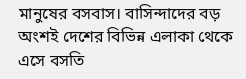মানুষের বসবাস। বাসিন্দাদের বড় অংশই দেশের বিভিন্ন এলাকা থেকে এসে বসতি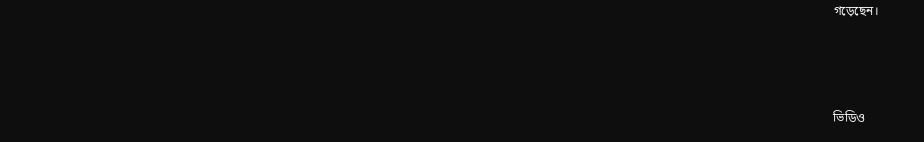গড়েছেন।



ভিডিও